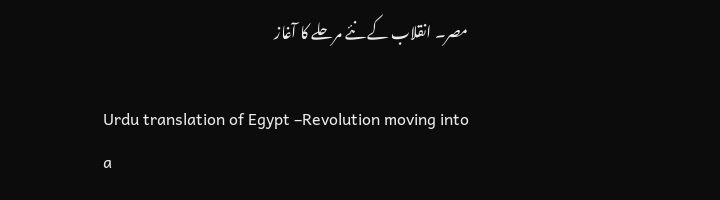مصر۔ انقلاب کے نئے مرحلے کا آغاز

Urdu translation of Egypt –Revolution moving into a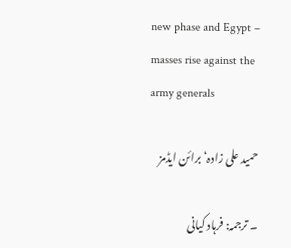new phase and Egypt – masses rise against the army generals

حمید علی زادہ‘ برائن ایڈمز

۔ ترجمہ: فرہاد کیانی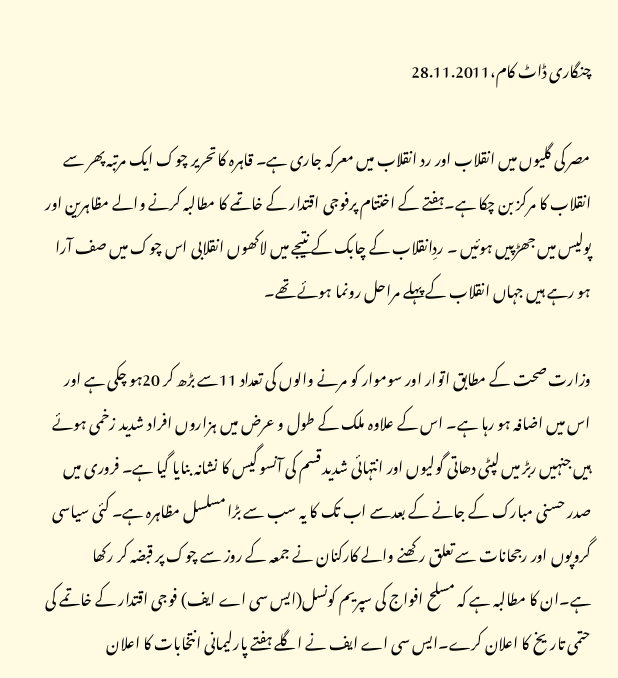چنگاری ڈاٹ کام،28.11.2011

مصر کی گلیوں میں انقلاب اور رد انقلاب میں معرکہ جاری ہے۔ قاہرہ کا تحریر چوک ایک مرتبہ پھر سے انقلاب کا مرکز بن چکا ہے۔ہفتے کے اختتام پرفوجی اقتدار کے خاتمے کا مطالبہ کرنے والے مظاہرین اور پولیس میں جھڑپیں ہوئیں ۔ ردِانقلاب کے چابک کے نتیجے میں لاکھوں انقلابی اس چوک میں صف آرا ہو رہے ہیں جہاں انقلاب کے پہلے مراحل رونما ہوئے تھے۔

وزارت صحت کے مطابق اتوار اور سوموار کو مرنے والوں کی تعداد 11سے بڑھ کر 20ہو چکی ہے اور اس میں اضافہ ہو رہا ہے۔ اس کے علاوہ ملک کے طول و عرض میں ہزاروں افراد شدید زخمی ہوئے ہیں جنہیں ربڑ میں لپٹی دھاتی گولیوں اور انتہائی شدید قسم کی آنسو گیس کا نشانہ بنایا گیا ہے۔ فروری میں صدر حسنی مبارک کے جانے کے بعدسے اب تک کا یہ سب سے بڑا مسلسل مظاہرہ ہے۔ کئی سیاسی گروپوں اور رجحانات سے تعلق رکھنے والے کارکنان نے جمعہ کے روز سے چوک پر قبضہ کر رکھا ہے۔ان کا مطالبہ ہے کہ مسلح افواج کی سپریم کونسل(ایس سی اے ایف) فوجی اقتدار کے خاتمے کی حتمی تاریخ کا اعلان کرے۔ایس سی اے ایف نے اگلے ہفتے پارلیمانی انتخابات کا اعلان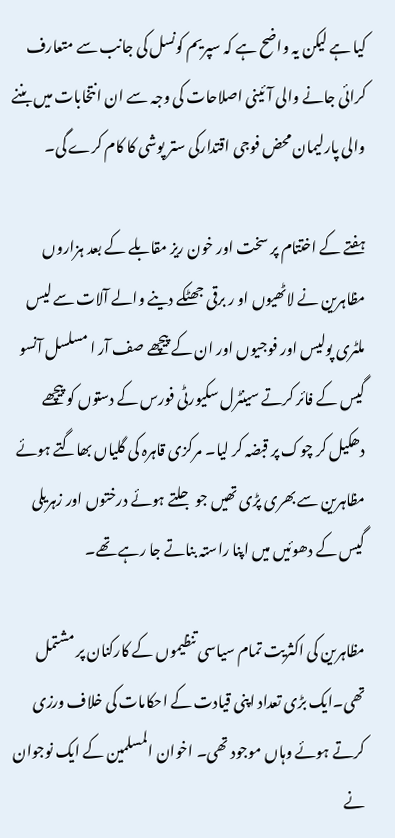کیا ہے لیکن یہ واضح ہے کہ سپریم کونسل کی جانب سے متعارف کرائی جانے والی آئینی اصلاحات کی وجہ سے ان انتخابات میں بننے والی پارلیمان محض فوجی اقتدارکی ستر پوشی کا کام کرے گی۔

ہفتے کے اختتام پر سخت اور خون ریز مقابلے کے بعد ہزاروں مظاہرین نے لاٹھیوں او ر برقی جھٹکے دینے والے آلات سے لیس ملٹری پولیس اور فوجیوں اور ان کے پیچھے صف آر ا مسلسل آنسو گیس کے فائر کرتے سینٹرل سکیورٹی فورس کے دستوں کو پیچھے دھکیل کر چوک پر قبضہ کر لیا۔ مرکزی قاہرہ کی گلیاں بھاگتے ہوئے مظاہرین سے بھری پڑی تھیں جو جلتے ہوئے درختوں اور زہریلی گیس کے دھوئیں میں اپنا راستہ بناتے جا رہے تھے۔

مظاہرین کی اکثریت تمام سیاسی تنظیموں کے کارکنان پر مشتمل تھی۔ایک بڑی تعداد اپنی قیادت کے احکامات کی خلاف ورزی کرتے ہوئے وہاں موجود تھی۔ اخوان المسلمین کے ایک نوجوان نے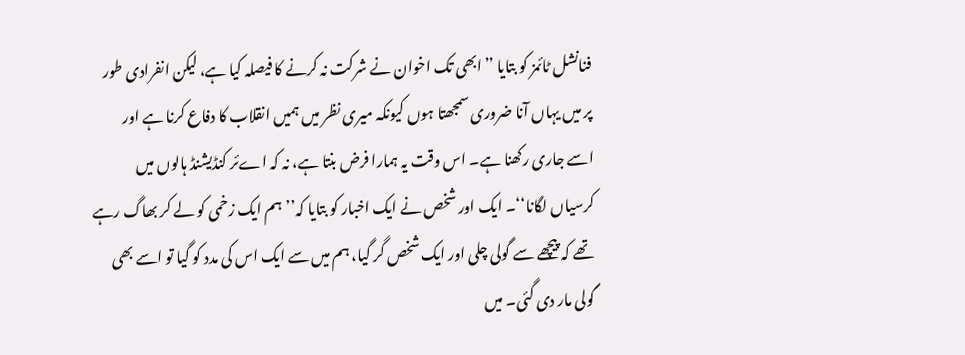فنانشل ٹائمز کو بتایا ’’ابھی تک اخوان نے شرکت نہ کرنے کا فیصلہ کیا ہے، لیکن انفرادی طور پر میں یہاں آنا ضروری سمجھتا ہوں کیونکہ میری نظر میں ہمیں انقلاب کا دفاع کرنا ہے اور اسے جاری رکھنا ہے۔ اس وقت یہ ہمارا فرض بنتا ہے، نہ کہ اےئر کنڈیشنڈ ہالوں میں کرسیاں لگانا‘‘۔ ایک اور شخص نے ایک اخبار کو بتایا کہ’’ہم ایک زخمی کو لے کر بھاگ رہے تھے کہ پیچھے سے گولی چلی اور ایک شخص گر گیا، ہم میں سے ایک اس کی مدد کو گیا تو اسے بھی گولی مار دی گئی۔ میں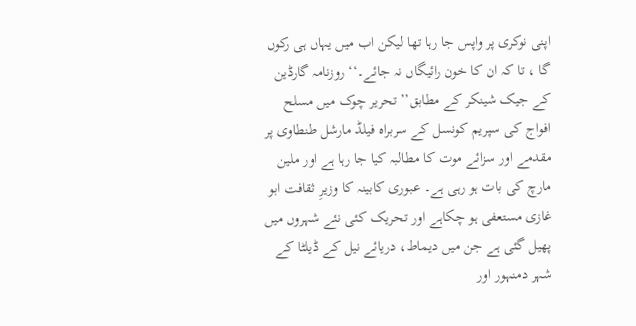اپنی نوکری پر واپس جا رہا تھا لیکن اب میں یہاں ہی رکوں گا ، تا کہ ان کا خون رائیگاں نہ جائے۔‘‘ روزنامہ گارڈین کے جیک شینکر کے مطابق’’ تحریر چوک میں مسلح افواج کی سپریم کونسل کے سربراہ فیلڈ مارشل طنطاوی پر مقدمے اور سزائے موت کا مطالبہ کیا جا رہا ہے اور ملین مارچ کی بات ہو رہی ہے۔ عبوری کابینہ کا وزیرِ ثقافت ابو غازی مستعفی ہو چکاہے اور تحریک کئی نئے شہروں میں پھیل گئی ہے جن میں دیماط، دریائے نیل کے ڈیلٹا کے شہر دمنہور اور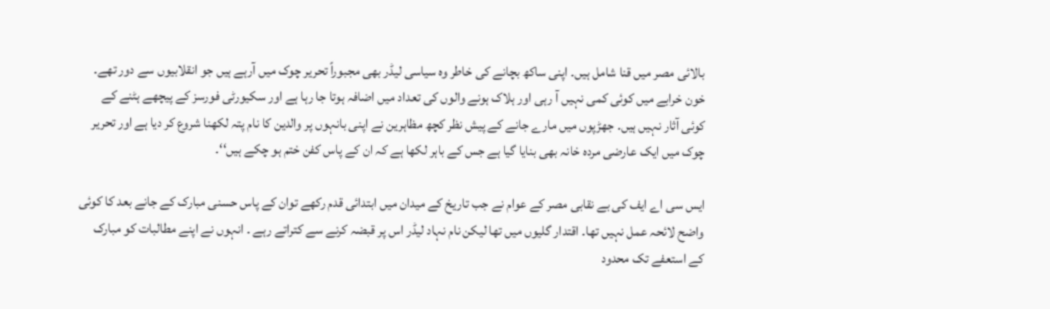بالائی مصر میں قنا شامل ہیں۔ اپنی ساکھ بچانے کی خاطر وہ سیاسی لیڈر بھی مجبوراً تحریر چوک میں آرہے ہیں جو انقلابیوں سے دور تھے۔ خون خرابے میں کوئی کمی نہیں آ رہی اور ہلاک ہونے والوں کی تعداد میں اضافہ ہوتا جا رہا ہے اور سکیورٹی فورسز کے پیچھے ہٹنے کے کوئی آثار نہیں ہیں۔ جھڑپوں میں مارے جانے کے پیش نظر کچھ مظاہرین نے اپنی بانہوں پر والدین کا نام پتہ لکھنا شروع کر دیا ہے اور تحریر چوک میں ایک عارضی مردہ خانہ بھی بنایا گیا ہے جس کے باہر لکھا ہے کہ ان کے پاس کفن ختم ہو چکے ہیں‘‘۔

ایس سی اے ایف کی بے نقابی مصر کے عوام نے جب تاریخ کے میدان میں ابتدائی قدم رکھے توان کے پاس حسنی مبارک کے جانے بعد کا کوئی واضح لائحہ عمل نہیں تھا۔ اقتدار گلیوں میں تھا لیکن نام نہاد لیڈر اس پر قبضہ کرنے سے کتراتے رہے ۔ انہوں نے اپنے مطالبات کو مبارک کے استعفے تک محدود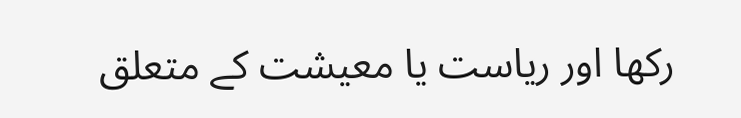رکھا اور ریاست یا معیشت کے متعلق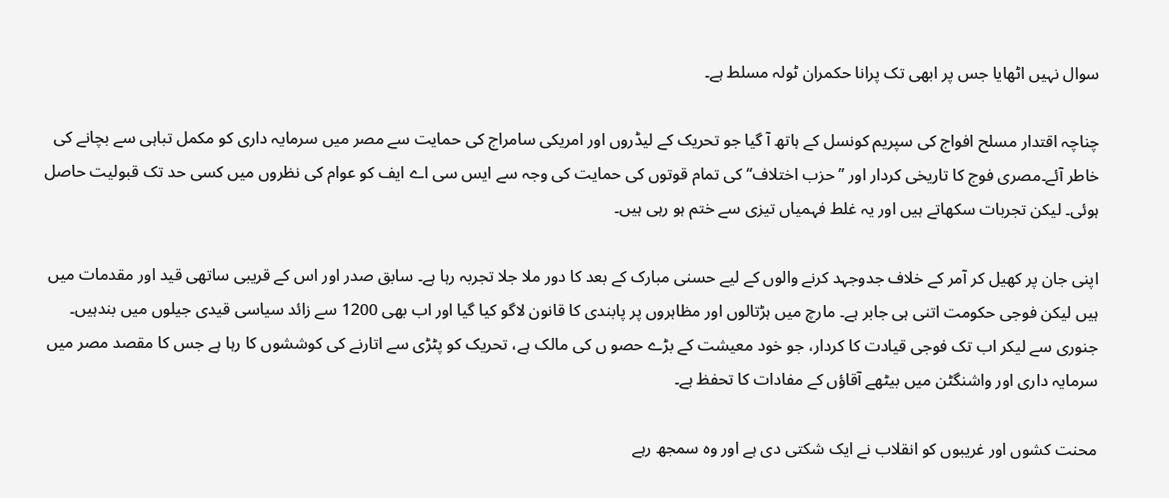سوال نہیں اٹھایا جس پر ابھی تک پرانا حکمران ٹولہ مسلط ہے۔

چناچہ اقتدار مسلح افواج کی سپریم کونسل کے ہاتھ آ گیا جو تحریک کے لیڈروں اور امریکی سامراج کی حمایت سے مصر میں سرمایہ داری کو مکمل تباہی سے بچانے کی خاطر آئے۔مصری فوج کا تاریخی کردار اور ’’حزب اختلاف‘‘ کی تمام قوتوں کی حمایت کی وجہ سے ایس سی اے ایف کو عوام کی نظروں میں کسی حد تک قبولیت حاصل ہوئی۔ لیکن تجربات سکھاتے ہیں اور یہ غلط فہمیاں تیزی سے ختم ہو رہی ہیں۔

اپنی جان پر کھیل کر آمر کے خلاف جدوجہد کرنے والوں کے لیے حسنی مبارک کے بعد کا دور ملا جلا تجربہ رہا ہے۔ سابق صدر اور اس کے قریبی ساتھی قید اور مقدمات میں ہیں لیکن فوجی حکومت اتنی ہی جابر ہے۔ مارچ میں ہڑتالوں اور مظاہروں پر پابندی کا قانون لاگو کیا گیا اور اب بھی 1200 سے زائد سیاسی قیدی جیلوں میں بندہیں۔ جنوری سے لیکر اب تک فوجی قیادت کا کردار، جو خود معیشت کے بڑے حصو ں کی مالک ہے، تحریک کو پٹڑی سے اتارنے کی کوششوں کا رہا ہے جس کا مقصد مصر میں سرمایہ داری اور واشنگٹن میں بیٹھے آقاؤں کے مفادات کا تحفظ ہے۔

محنت کشوں اور غریبوں کو انقلاب نے ایک شکتی دی ہے اور وہ سمجھ رہے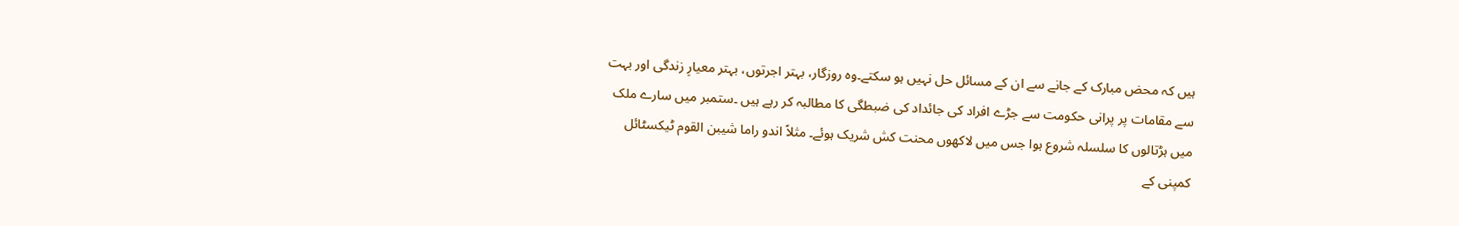ہیں کہ محض مبارک کے جانے سے ان کے مسائل حل نہیں ہو سکتے۔وہ روزگار، بہتر اجرتوں، بہتر معیارِ زندگی اور بہت سے مقامات پر پرانی حکومت سے جڑے افراد کی جائداد کی ضبطگی کا مطالبہ کر رہے ہیں ۔ستمبر میں سارے ملک میں ہڑتالوں کا سلسلہ شروع ہوا جس میں لاکھوں محنت کش شریک ہوئے۔ مثلاً اندو راما شیبن القوم ٹیکسٹائل کمپنی کے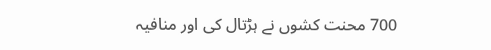700 محنت کشوں نے ہڑتال کی اور منافیہ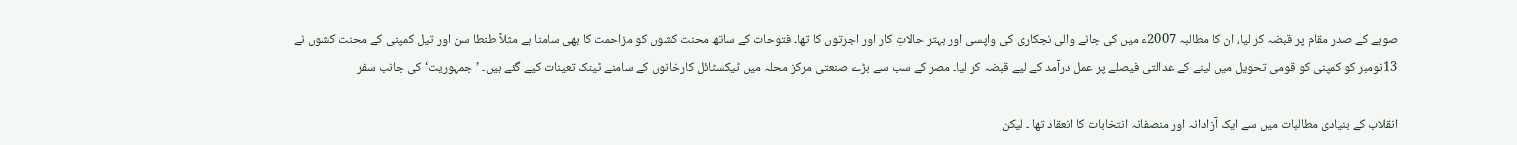صوبے کے صدر مقام پر قبضہ کر لیا، ان کا مطالبہ 2007ء میں کی جانے والی نجکاری کی واپسی اور بہتر حالاتِ کار اور اجرتوں کا تھا۔ فتوحات کے ساتھ محنت کشوں کو مزاحمت کا بھی سامنا ہے مثلاً طنطا سن اور تیل کمپنی کے محنت کشوں نے 13نومبر کو کمپنی کو قومی تحویل میں لینے کے عدالتی فیصلے پر عمل درآمد کے لیے قبضہ کر لیا۔ مصر کے سب سے بڑے صنعتی مرکز محلہ میں ٹیکسٹائل کارخانوں کے سامنے ٹینک تعینات کیے گئے ہیں۔ ’جمہوریت‘ کی جانب سفر

انقلاب کے بنیادی مطالبات میں سے ایک آزادانہ اور منصفانہ انتخابات کا انعقاد تھا ۔ لیکن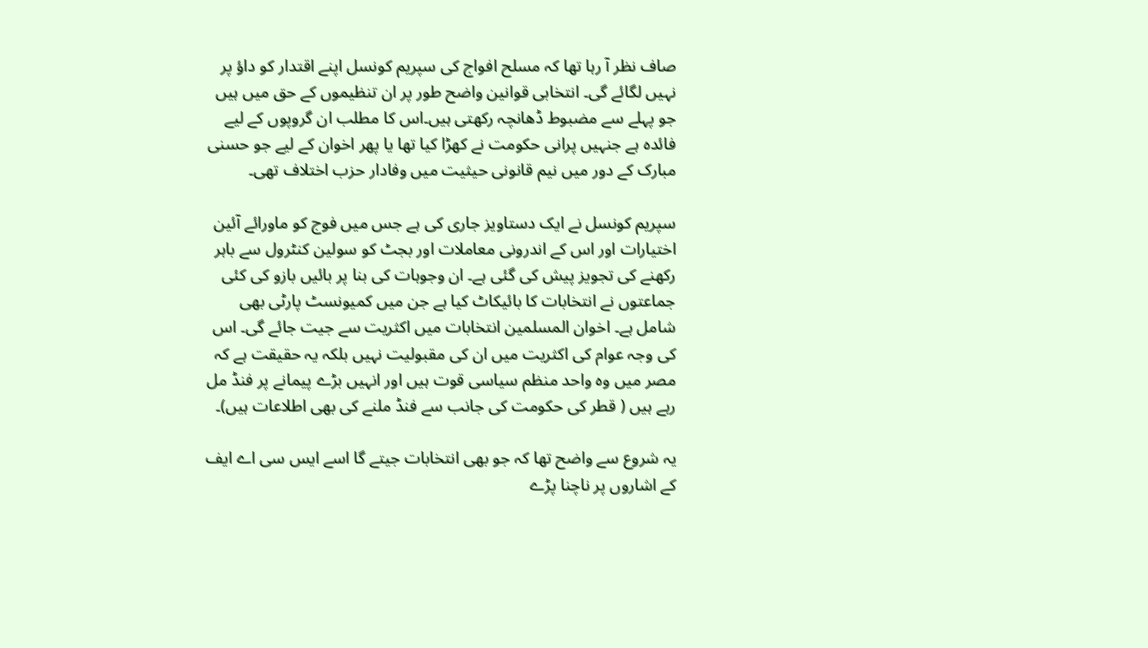صاف نظر آ رہا تھا کہ مسلح افواج کی سپریم کونسل اپنے اقتدار کو داؤ پر نہیں لگائے گی۔ انتخابی قوانین واضح طور پر ان تنظیموں کے حق میں ہیں جو پہلے سے مضبوط ڈھانچہ رکھتی ہیں۔اس کا مطلب ان گروپوں کے لیے فائدہ ہے جنہیں پرانی حکومت نے کھڑا کیا تھا یا پھر اخوان کے لیے جو حسنی مبارک کے دور میں نیم قانونی حیثیت میں وفادار حزب اختلاف تھی۔

سپریم کونسل نے ایک دستاویز جاری کی ہے جس میں فوج کو ماورائے آئین اختیارات اور اس کے اندرونی معاملات اور بجٹ کو سولین کنٹرول سے باہر رکھنے کی تجویز پیش کی گئی ہے۔ ان وجوہات کی بنا پر بائیں بازو کی کئی جماعتوں نے انتخابات کا بائیکاٹ کیا ہے جن میں کمیونسٹ پارٹی بھی شامل ہے۔ اخوان المسلمین انتخابات میں اکثریت سے جیت جائے گی۔ اس کی وجہ عوام کی اکثریت میں ان کی مقبولیت نہیں بلکہ یہ حقیقت ہے کہ مصر میں وہ واحد منظم سیاسی قوت ہیں اور انہیں بڑے پیمانے پر فنڈ مل رہے ہیں ( قطر کی حکومت کی جانب سے فنڈ ملنے کی بھی اطلاعات ہیں)۔

یہ شروع سے واضح تھا کہ جو بھی انتخابات جیتے گا اسے ایس سی اے ایف کے اشاروں پر ناچنا پڑے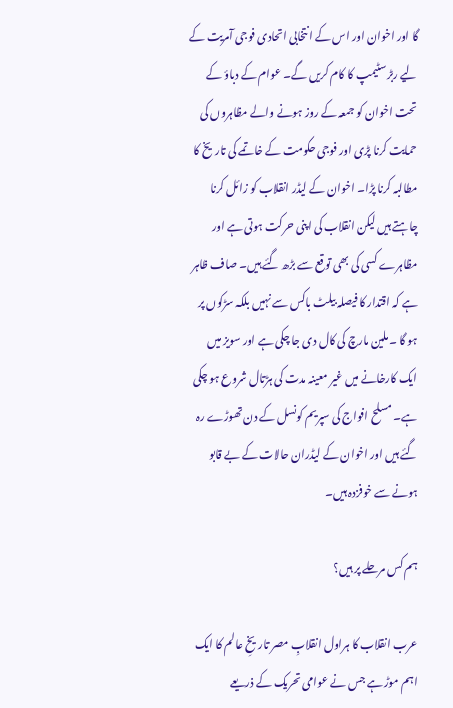گا اور اخوان اور اس کے انتخابی اتحادی فوجی آمریت کے لیے ربڑ سٹیمپ کا کام کریں گے۔ عوام کے دباؤ کے تحت اخوان کو جمعہ کے روز ہونے والے مظاہروں کی حمایت کرنا پڑی اور فوجی حکومت کے خاتمے کی تاریخ کا مطالبہ کرنا پڑا۔ اخوان کے لیڈر انقلاب کو زائل کرنا چاہتے ہیں لیکن انقلاب کی اپنی حرکت ہوتی ہے اور مظاہرے کسی کی بھی توقع سے بڑھ گئے ہیں۔ صاف ظاہر ہے کہ اقتدار کا فیصلہ بیلٹ باکس سے نہیں بلکہ سڑکوں پر ہو گا ۔ملین مارچ کی کال دی جا چکی ہے اور سویز میں ایک کارخانے میں غیر معینہ مدت کی ہڑتال شروع ہو چکی ہے۔ مسلح افواج کی سپریم کونسل کے دن تھوڑے رہ گئے ہیں اور اخوان کے لیڈران حالات کے بے قابو ہونے سے خوفزدہ ہیں۔

ہم کس مرحلے پر ہیں؟

عرب انقلاب کا ہراول انقلابِ مصر تاریخِ عالم کا ایک اہم موڑ ہے جس نے عوامی تحریک کے ذریعے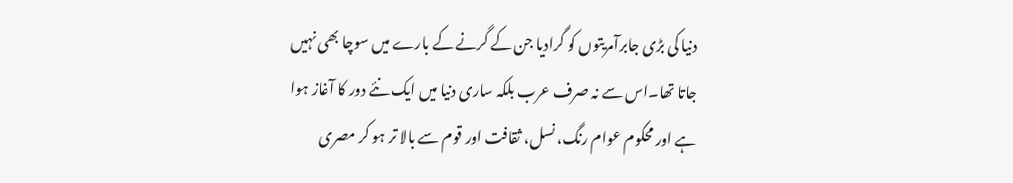دنیا کی بڑی جابرآمریتوں کو گرادیا جن کے گرنے کے بارے میں سوچا بھی نہیں جاتا تھا۔اس سے نہ صرف عرب بلکہ ساری دنیا میں ایک نئے دور کا آغاز ہوا ہے اور محکوم عوام رنگ، نسل، ثقافت اور قوم سے بالا تر ہو کر مصری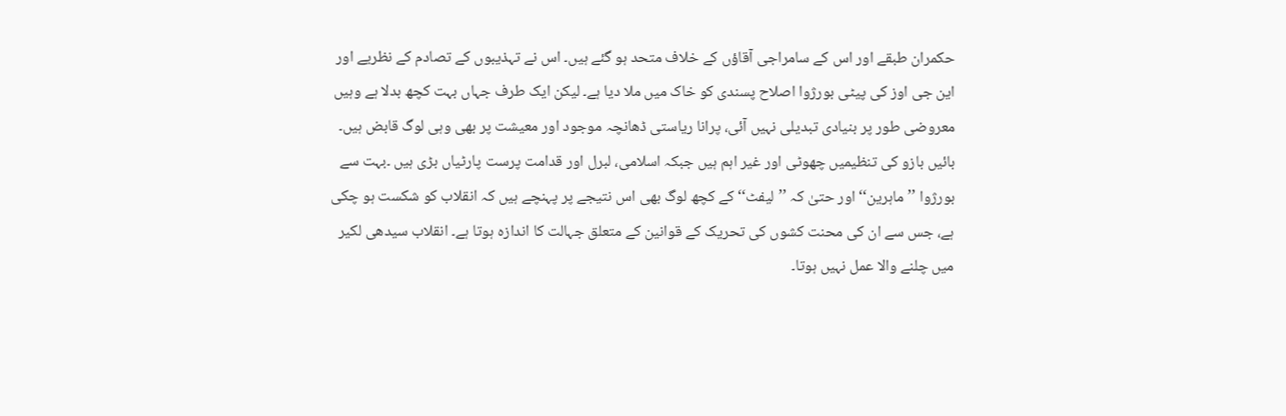حکمران طبقے اور اس کے سامراجی آقاؤں کے خلاف متحد ہو گئے ہیں۔ اس نے تہذیبوں کے تصادم کے نظریے اور این جی اوز کی پیٹی بورژوا اصلاح پسندی کو خاک میں ملا دیا ہے۔ لیکن ایک طرف جہاں بہت کچھ بدلا ہے وہیں معروضی طور پر بنیادی تبدیلی نہیں آئی، پرانا ریاستی ڈھانچہ موجود اور معیشت پر بھی وہی لوگ قابض ہیں۔ بائیں بازو کی تنظیمیں چھوٹی اور غیر اہم ہیں جبکہ اسلامی، لبرل اور قدامت پرست پارٹیاں بڑی ہیں ۔بہت سے بورژوا ’’ماہرین‘‘ اور حتیٰ کہ ’’لیفٹ‘‘ کے کچھ لوگ بھی اس نتیجے پر پہنچے ہیں کہ انقلاب کو شکست ہو چکی ہے، جس سے ان کی محنت کشوں کی تحریک کے قوانین کے متعلق جہالت کا اندازہ ہوتا ہے۔ انقلاب سیدھی لکیر میں چلنے والا عمل نہیں ہوتا۔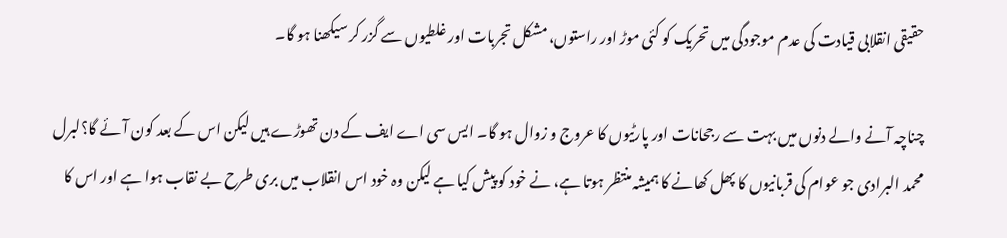حقیقی انقلابی قیادت کی عدم موجودگی میں تحریک کو کئی موڑ اور راستوں، مشکل تجربات اور غلطیوں سے گزر کر سیکھنا ہو گا۔

چناچہ آنے والے دنوں میں بہت سے رجحانات اور پارٹیوں کا عروج و زوال ہو گا۔ ایس سی اے ایف کے دن تھوڑے ہیں لیکن اس کے بعد کون آئے گا؟لبرل محمد البرادی جو عوام کی قربانیوں کا پھل کھانے کا ہمیشہ منتظر ہوتا ہے، نے خود کو پیش کیا ہے لیکن وہ خود اس انقلاب میں بری طرح بے نقاب ہوا ہے اور اس کا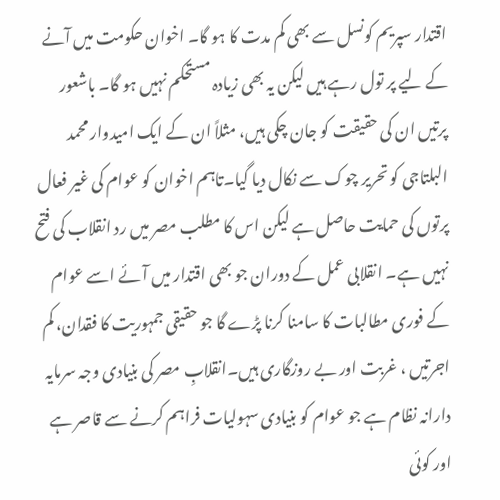اقتدار سپریم کونسل سے بھی کم مدت کا ہو گا۔ اخوان حکومت میں آنے کے لیے پر تول رہے ہیں لیکن یہ بھی زیادہ مستحکم نہیں ہو گا۔ باشعور پرتیں ان کی حقیقت کو جان چکی ہیں، مثلاً ان کے ایک امیدوار محمد البلتاجی کو تحریر چوک سے نکال دیا گیا۔تاہم اخوان کو عوام کی غیر فعال پرتوں کی حمایت حاصل ہے لیکن اس کا مطلب مصر میں رد انقلاب کی فتح نہیں ہے۔ انقلابی عمل کے دوران جو بھی اقتدار میں آئے اسے عوام کے فوری مطالبات کا سامنا کرنا پڑے گا جو حقیقی جمہوریت کا فقدان، کم اجرتیں ، غربت اور بے روزگاری ہیں۔انقلابِ مصر کی بنیادی وجہ سرمایہ دارانہ نظام ہے جو عوام کو بنیادی سہولیات فراہم کرنے سے قاصر ہے اور کوئی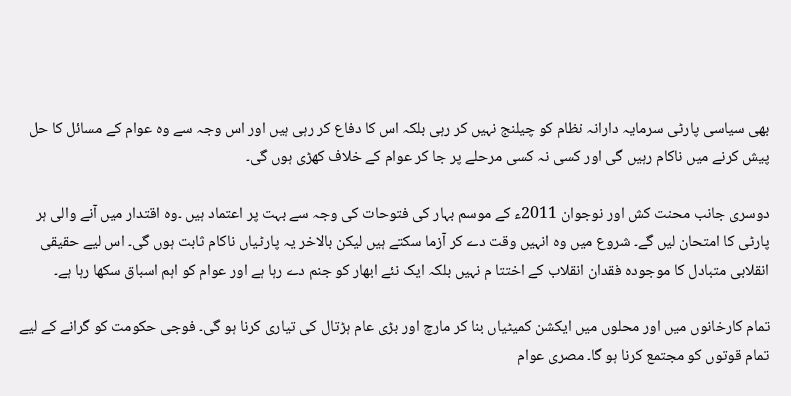بھی سیاسی پارٹی سرمایہ دارانہ نظام کو چیلنج نہیں کر رہی بلکہ اس کا دفاع کر رہی ہیں اور اس وجہ سے وہ عوام کے مسائل کا حل پیش کرنے میں ناکام رہیں گی اور کسی نہ کسی مرحلے پر جا کر عوام کے خلاف کھڑی ہوں گی۔

دوسری جانب محنت کش اور نوجوان 2011ء کے موسم بہار کی فتوحات کی وجہ سے بہت پر اعتماد ہیں ۔وہ اقتدار میں آنے والی ہر پارٹی کا امتحان لیں گے۔ شروع میں وہ انہیں وقت دے کر آزما سکتے ہیں لیکن بالاخر یہ پارٹیاں ناکام ثابت ہوں گی۔ اس لیے حقیقی انقلابی متبادل کا موجودہ فقدان انقلاب کے اختتا م نہیں بلکہ ایک نئے ابھار کو جنم دے رہا ہے اور عوام کو اہم اسباق سکھا رہا ہے۔

تمام کارخانوں میں اور محلوں میں ایکشن کمیٹیاں بنا کر مارچ اور بڑی عام ہڑتال کی تیاری کرنا ہو گی۔ فوجی حکومت کو گرانے کے لیے تمام قوتوں کو مجتمع کرنا ہو گا۔ مصری عوام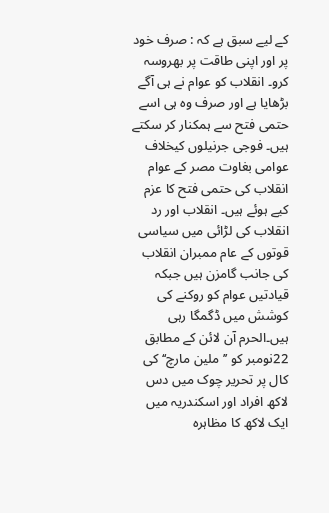کے لیے سبق ہے کہ : صرف خود پر اور اپنی طاقت پر بھروسہ کرو۔ انقلاب کو عوام نے ہی آگے بڑھایا ہے اور صرف وہ ہی اسے حتمی فتح سے ہمکنار کر سکتے ہیں۔ فوجی جرنیلوں کیخلاف عوامی بغاوت مصر کے عوام انقلاب کی حتمی فتح کا عزم کیے ہوئے ہیں۔ انقلاب اور رد انقلاب کی لڑائی میں سیاسی قوتوں کے عام ممبران انقلاب کی جانب گامزن ہیں جبکہ قیادتیں عوام کو روکنے کی کوشش میں ڈگمگا رہی ہیں۔الحرم آن لائن کے مطابق 22نومبر کو ’’ملین مارچ‘‘ کی کال پر تحریر چوک میں دس لاکھ افراد اور اسکندریہ میں ایک لاکھ کا مظاہرہ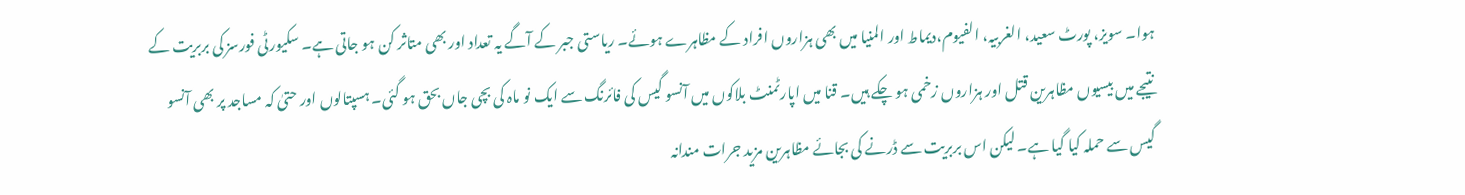ہوا۔ سویز، پورٹ سعید، الغربیہ، الفیوم،دیماط اور المنیا میں بھی ہزاروں افراد کے مظاہرے ہوئے۔ ریاستی جبر کے آگے یہ تعداد اور بھی متاثر کن ہو جاتی ہے۔ سکیورٹی فورسز کی بربریت کے نتیجے میں بیسیوں مظاہرین قتل اور ہزاروں زخمی ہو چکے ہیں۔ قنا میں اپارٹمنٹ بلاکوں میں آنسو گیس کی فائرنگ سے ایک نو ماہ کی بچی جاں بحق ہو گئی۔ ہسپتالوں اور حتیٰ کہ مساجد پر بھی آنسو گیس سے حملہ کیا گیا ہے۔ لیکن اس بربریت سے ڈرنے کی بجائے مظاہرین مزید جرات مندانہ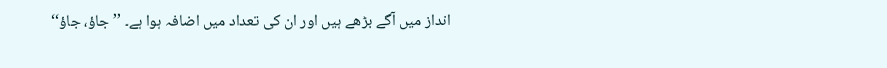انداز میں آگے بڑھے ہیں اور ان کی تعداد میں اضافہ ہوا ہے۔ ’’جاؤ، جاؤ‘‘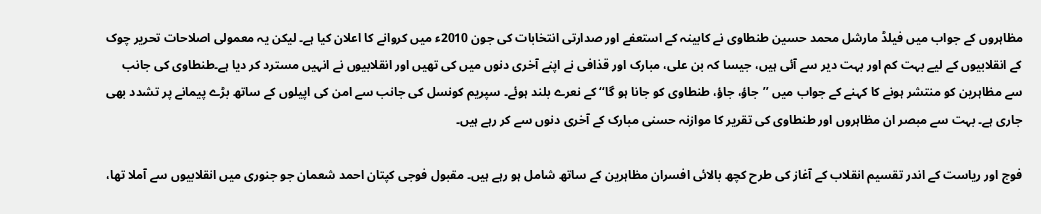مظاہروں کے جواب میں فیلڈ مارشل محمد حسین طنطاوی نے کابینہ کے استعفے اور صدارتی انتخابات کی جون 2010ء میں کروانے کا اعلان کیا ہے۔ لیکن یہ معمولی اصلاحات تحریر چوک کے انقلابیوں کے لیے بہت کم اور بہت دیر سے آئی ہیں، جیسا کہ بن علی، مبارک اور قذافی نے اپنے آخری دنوں میں کی تھیں اور انقلابیوں نے انہیں مسترد کر دیا ہے۔طنطاوی کی جانب سے مظاہرین کو منتشر ہونے کا کہنے کے جواب میں ’’جاؤ، جاؤ، طنطاوی کو جانا ہو گا‘‘ کے نعرے بلند ہوئے۔ سپریم کونسل کی جانب سے امن کی اپیلوں کے ساتھ بڑے پیمانے پر تشدد بھی جاری ہے۔ بہت سے مبصر ان مظاہروں اور طنطاوی کی تقریر کا موازنہ حسنی مبارک کے آخری دنوں سے کر رہے ہیں۔

فوج اور ریاست کے اندر تقسیم انقلاب کے آغاز کی طرح کچھ بالائی افسران مظاہرین کے ساتھ شامل ہو رہے ہیں۔ مقبول فوجی کپتان احمد شعمان جو جنوری میں انقلابیوں سے آملا تھا،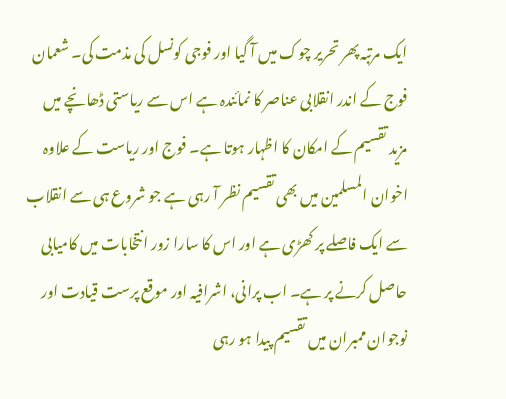ایک مرتبہ پھر تحریر چوک میں آ گیا اور فوجی کونسل کی مذمت کی۔ شعمان فوج کے اندر انقلابی عناصر کا نمائندہ ہے اس سے ریاستی ڈھانچے میں مزید تقسیم کے امکان کا اظہار ہوتا ہے۔ فوج اور ریاست کے علاوہ اخوان المسلمین میں بھی تقسیم نظر آ رہی ہے جو شروع ہی سے انقلاب سے ایک فاصلے پر کھڑی ہے اور اس کا سارا زور انتخابات میں کامیابی حاصل کرنے پر ہے۔ اب پرانی، اشرافیہ اور موقع پرست قیادت اور نوجوان ممبران میں تقسیم پیدا ہو رہی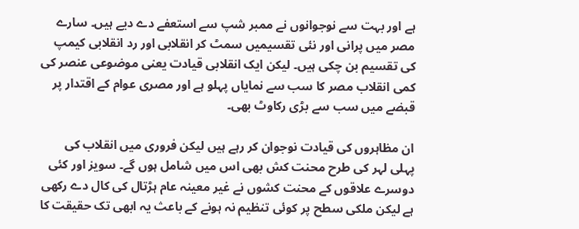ہے اور بہت سے نوجوانوں نے ممبر شپ سے استعفے دے دیے ہیں۔ سارے مصر میں پرانی اور نئی تقسیمیں سمٹ کر انقلابی اور رد انقلابی کیمپ کی تقسیم بن چکی ہیں۔ لیکن ایک انقلابی قیادت یعنی موضوعی عنصر کی کمی انقلاب مصر کا سب سے نمایاں پہلو ہے اور مصری عوام کے اقتدار پر قبضے میں سب سے بڑی رکاوٹ بھی۔

ان مظاہروں کی قیادت نوجوان کر رہے ہیں لیکن فروری میں انقلاب کی پہلی لہر کی طرح محنت کش بھی اس میں شامل ہوں گے۔ سویز اور کئی دوسرے علاقوں کے محنت کشوں نے غیر معینہ عام ہڑتال کی کال دے رکھی ہے لیکن ملکی سطح پر کوئی تنظیم نہ ہونے کے باعث یہ ابھی تک حقیقت کا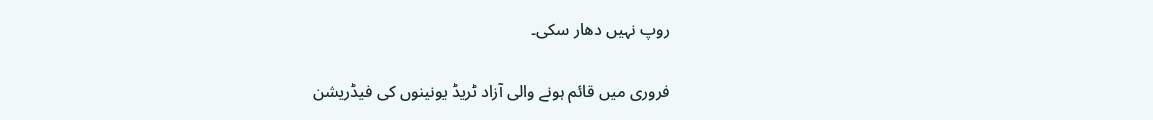روپ نہیں دھار سکی۔

فروری میں قائم ہونے والی آزاد ٹریڈ یونینوں کی فیڈریشن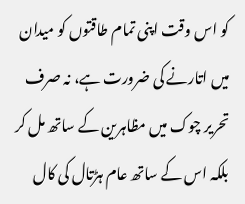کو اس وقت اپنی تمام طاقتوں کو میدان میں اتارنے کی ضرورت ہے، نہ صرف تحریر چوک میں مظاہرین کے ساتھ مل کر بلکہ اس کے ساتھ عام ہڑتال کی کال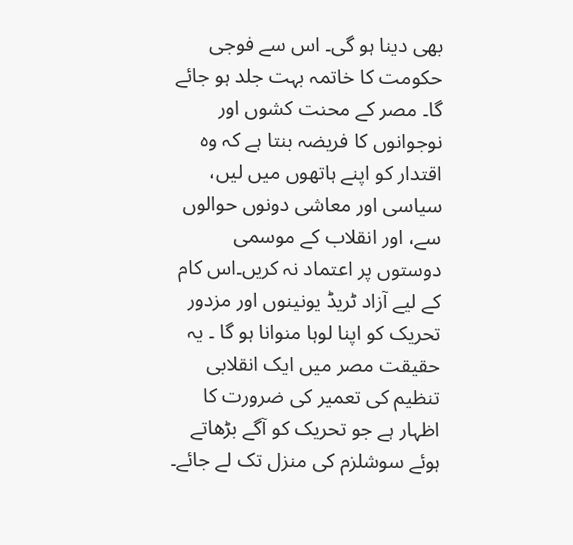بھی دینا ہو گی۔ اس سے فوجی حکومت کا خاتمہ بہت جلد ہو جائے گا۔ مصر کے محنت کشوں اور نوجوانوں کا فریضہ بنتا ہے کہ وہ اقتدار کو اپنے ہاتھوں میں لیں، سیاسی اور معاشی دونوں حوالوں سے، اور انقلاب کے موسمی دوستوں پر اعتماد نہ کریں۔اس کام کے لیے آزاد ٹریڈ یونینوں اور مزدور تحریک کو اپنا لوہا منوانا ہو گا ۔ یہ حقیقت مصر میں ایک انقلابی تنظیم کی تعمیر کی ضرورت کا اظہار ہے جو تحریک کو آگے بڑھاتے ہوئے سوشلزم کی منزل تک لے جائے۔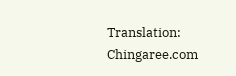Translation: Chingaree.com